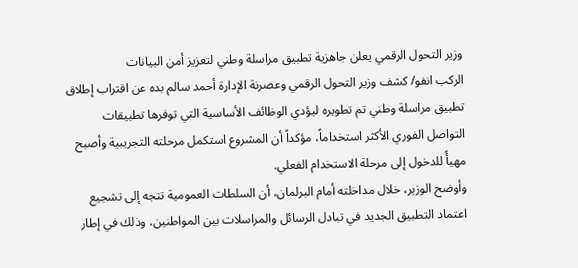وزير التحول الرقمي يعلن جاهزية تطبيق مراسلة وطني لتعزيز أمن البيانات
الركب انفو/ كشف وزير التحول الرقمي وعصرنة الإدارة أحمد سالم بده عن اقتراب إطلاق تطبيق مراسلة وطني تم تطويره ليؤدي الوظائف الأساسية التي توفرها تطبيقات التواصل الفوري الأكثر استخداماً، مؤكداً أن المشروع استكمل مرحلته التجريبية وأصبح مهيأً للدخول إلى مرحلة الاستخدام الفعلي.
وأوضح الوزير، خلال مداخلته أمام البرلمان، أن السلطات العمومية تتجه إلى تشجيع اعتماد التطبيق الجديد في تبادل الرسائل والمراسلات بين المواطنين، وذلك في إطار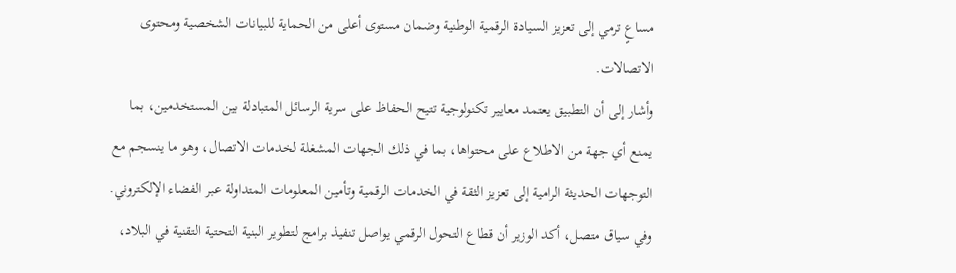مساعٍ ترمي إلى تعزيز السيادة الرقمية الوطنية وضمان مستوى أعلى من الحماية للبيانات الشخصية ومحتوى الاتصالات.
وأشار إلى أن التطبيق يعتمد معايير تكنولوجية تتيح الحفاظ على سرية الرسائل المتبادلة بين المستخدمين، بما يمنع أي جهة من الاطلاع على محتواها، بما في ذلك الجهات المشغلة لخدمات الاتصال، وهو ما ينسجم مع التوجهات الحديثة الرامية إلى تعزيز الثقة في الخدمات الرقمية وتأمين المعلومات المتداولة عبر الفضاء الإلكتروني.
وفي سياق متصل، أكد الوزير أن قطاع التحول الرقمي يواصل تنفيذ برامج لتطوير البنية التحتية التقنية في البلاد،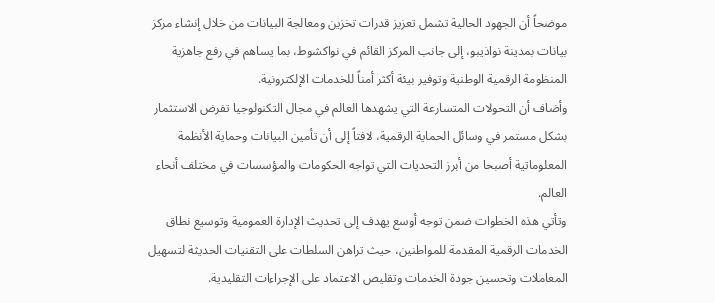موضحاً أن الجهود الحالية تشمل تعزيز قدرات تخزين ومعالجة البيانات من خلال إنشاء مركز بيانات بمدينة نواذيبو، إلى جانب المركز القائم في نواكشوط، بما يساهم في رفع جاهزية المنظومة الرقمية الوطنية وتوفير بيئة أكثر أمناً للخدمات الإلكترونية.
وأضاف أن التحولات المتسارعة التي يشهدها العالم في مجال التكنولوجيا تفرض الاستثمار بشكل مستمر في وسائل الحماية الرقمية، لافتاً إلى أن تأمين البيانات وحماية الأنظمة المعلوماتية أصبحا من أبرز التحديات التي تواجه الحكومات والمؤسسات في مختلف أنحاء العالم.
وتأتي هذه الخطوات ضمن توجه أوسع يهدف إلى تحديث الإدارة العمومية وتوسيع نطاق الخدمات الرقمية المقدمة للمواطنين، حيث تراهن السلطات على التقنيات الحديثة لتسهيل المعاملات وتحسين جودة الخدمات وتقليص الاعتماد على الإجراءات التقليدية.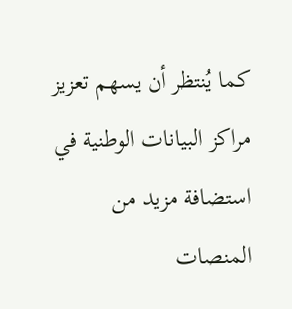كما يُنتظر أن يسهم تعزيز مراكز البيانات الوطنية في استضافة مزيد من المنصات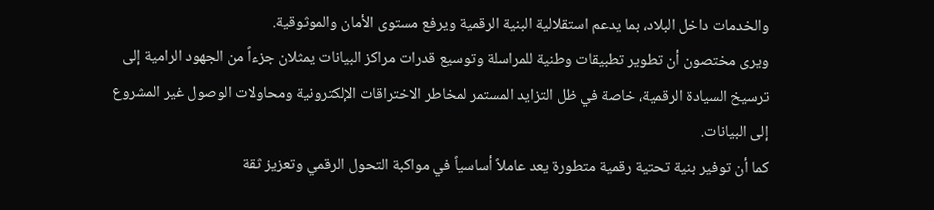والخدمات داخل البلاد، بما يدعم استقلالية البنية الرقمية ويرفع مستوى الأمان والموثوقية.
ويرى مختصون أن تطوير تطبيقات وطنية للمراسلة وتوسيع قدرات مراكز البيانات يمثلان جزءاً من الجهود الرامية إلى ترسيخ السيادة الرقمية، خاصة في ظل التزايد المستمر لمخاطر الاختراقات الإلكترونية ومحاولات الوصول غير المشروع إلى البيانات.
كما أن توفير بنية تحتية رقمية متطورة يعد عاملاً أساسياً في مواكبة التحول الرقمي وتعزيز ثقة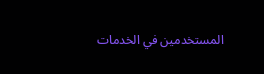المستخدمين في الخدمات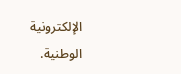الإلكترونية الوطنية.